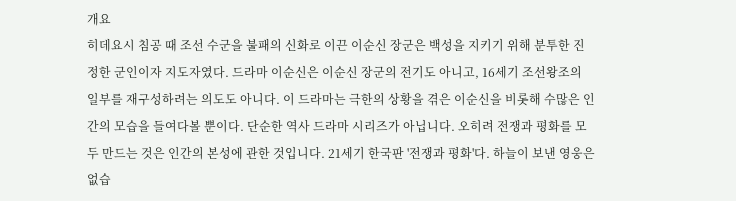개요
히데요시 침공 때 조선 수군을 불패의 신화로 이끈 이순신 장군은 백성을 지키기 위해 분투한 진정한 군인이자 지도자였다. 드라마 이순신은 이순신 장군의 전기도 아니고, 16세기 조선왕조의 일부를 재구성하려는 의도도 아니다. 이 드라마는 극한의 상황을 겪은 이순신을 비롯해 수많은 인간의 모습을 들여다볼 뿐이다. 단순한 역사 드라마 시리즈가 아닙니다. 오히려 전쟁과 평화를 모두 만드는 것은 인간의 본성에 관한 것입니다. 21세기 한국판 '전쟁과 평화'다. 하늘이 보낸 영웅은 없습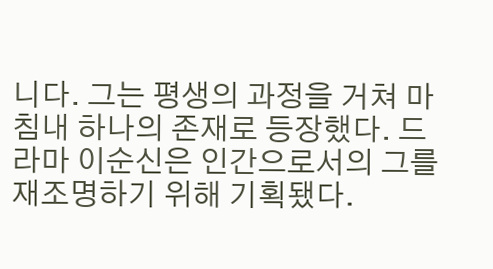니다. 그는 평생의 과정을 거쳐 마침내 하나의 존재로 등장했다. 드라마 이순신은 인간으로서의 그를 재조명하기 위해 기획됐다.